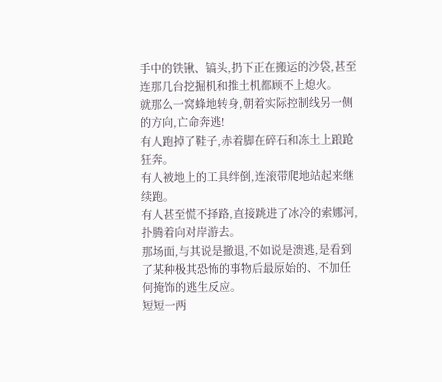手中的铁锹、镐头,扔下正在搬运的沙袋,甚至连那几台挖掘机和推土机都顾不上熄火。
就那么一窝蜂地转身,朝着实际控制线另一侧的方向,亡命奔逃!
有人跑掉了鞋子,赤着脚在碎石和冻土上踉跄狂奔。
有人被地上的工具绊倒,连滚带爬地站起来继续跑。
有人甚至慌不择路,直接跳进了冰冷的索娜河,扑腾着向对岸游去。
那场面,与其说是撤退,不如说是溃逃,是看到了某种极其恐怖的事物后最原始的、不加任何掩饰的逃生反应。
短短一两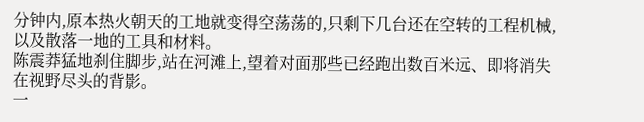分钟内,原本热火朝天的工地就变得空荡荡的,只剩下几台还在空转的工程机械,以及散落一地的工具和材料。
陈震莽猛地刹住脚步,站在河滩上,望着对面那些已经跑出数百米远、即将消失在视野尽头的背影。
一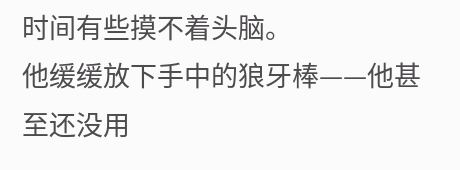时间有些摸不着头脑。
他缓缓放下手中的狼牙棒——他甚至还没用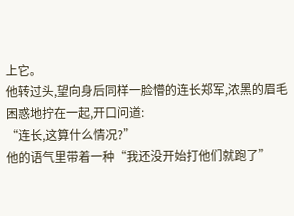上它。
他转过头,望向身后同样一脸懵的连长郑军,浓黑的眉毛困惑地拧在一起,开口问道:
“连长,这算什么情况?”
他的语气里带着一种“我还没开始打他们就跑了”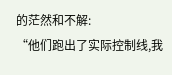的茫然和不解:
“他们跑出了实际控制线,我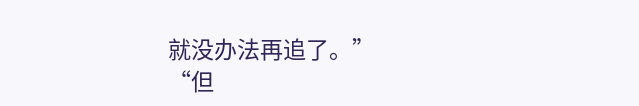就没办法再追了。”
“但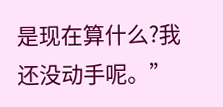是现在算什么?我还没动手呢。”